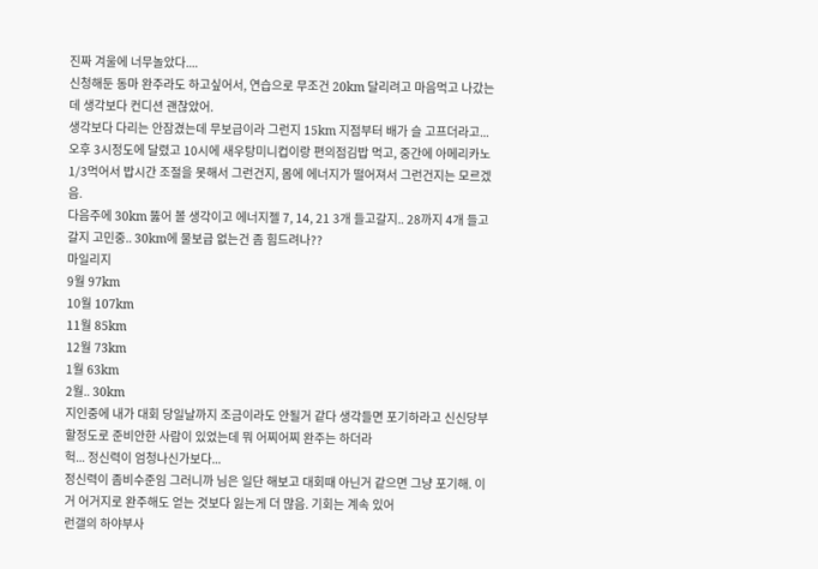진짜 겨울에 너무놀았다....
신청해둔 동마 완주라도 하고싶어서, 연습으로 무조건 20km 달리려고 마음먹고 나갔는데 생각보다 컨디션 괜찮았어.
생각보다 다리는 안잠겼는데 무보급이라 그런지 15km 지점부터 배가 슬 고프더라고... 오후 3시정도에 달렸고 10시에 새우탕미니컵이랑 편의점김밥 먹고, 중간에 아메리카노 1/3먹어서 밥시간 조절을 못해서 그런건지, 몸에 에너지가 떨어져서 그런건지는 모르겠음.
다음주에 30km 뚫어 볼 생각이고 에너지젤 7, 14, 21 3개 들고갈지.. 28까지 4개 들고갈지 고민중.. 30km에 물보급 없는건 좀 힘드려나??
마일리지
9월 97km
10월 107km
11월 85km
12월 73km
1월 63km
2월.. 30km
지인중에 내가 대회 당일날까지 조금이라도 안될거 같다 생각들면 포기하라고 신신당부 할정도로 준비안한 사람이 있었는데 뭐 어찌어찌 완주는 하더라
헉... 정신력이 엄청나신가보다...
정신력이 좀비수준임 그러니까 님은 일단 해보고 대회때 아닌거 같으면 그냥 포기해. 이거 어거지로 완주해도 얻는 것보다 잃는게 더 많음. 기회는 계속 있어
런갤의 하야부사